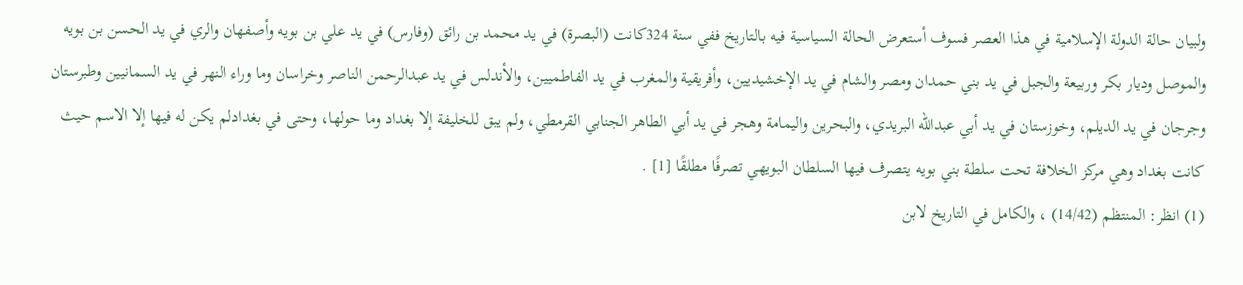ولبيان حالة الدولة الإسلامية في هذا العصر فسوف أستعرض الحالة السياسية فيه بالتاريخ ففي سنة 324كانت (البصرة) في يد محمد بن رائق (وفارس) في يد علي بن بويه وأصفهان والري في يد الحسن بن بويه والموصل وديار بكر وربيعة والجبل في يد بني حمدان ومصر والشام في يد الإخشيديين، وأفريقية والمغرب في يد الفاطميين، والأندلس في يد عبدالرحمن الناصر وخراسان وما وراء النهر في يد السمانيين وطبرستان وجرجان في يد الديلم، وخوزستان في يد أبي عبدالله البريدي، والبحرين واليمامة وهجر في يد أبي الطاهر الجنابي القرمطي، ولم يبق للخليفة إلا بغداد وما حولها، وحتى في بغدادلم يكن له فيها إلا الاسم حيث كانت بغداد وهي مركز الخلافة تحت سلطة بني بويه يتصرف فيها السلطان البويهي تصرفًا مطلقًا [1] .
(1) انظر: المنتظم (14/42) ، والكامل في التاريخ لابن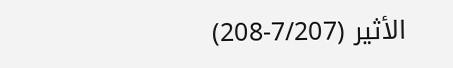الأثير (7/207-208)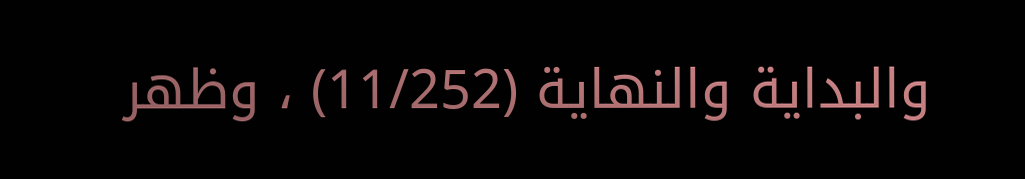والبداية والنهاية (11/252) ، وظهر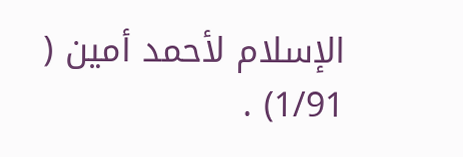الإسلام لأحمد أمين ( 1/91) .